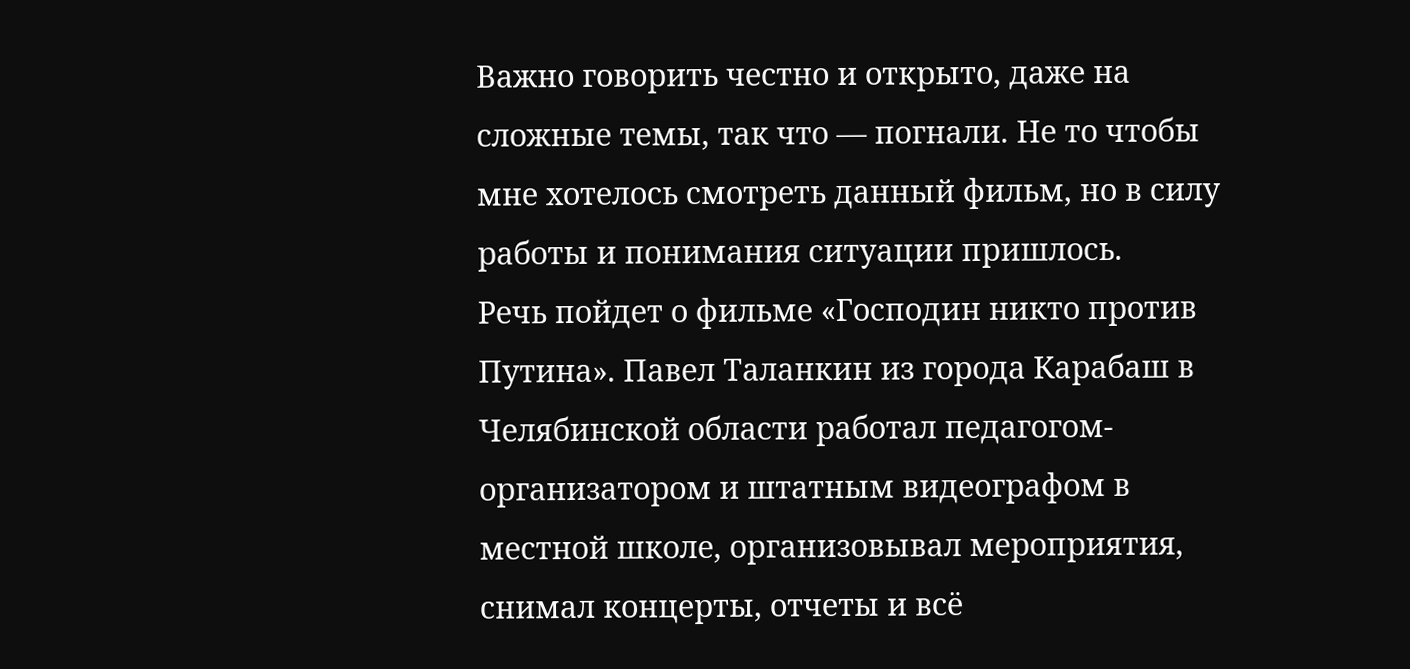Важно говорить честно и открыто, даже на сложные темы, так что — погнали. Не то чтобы мне хотелось смотреть данный фильм, но в силу работы и понимания ситуации пришлось.
Речь пойдет о фильме «Господин никто против Путина». Павел Таланкин из города Карабаш в Челябинской области работал педагогом-организатором и штатным видеографом в местной школе, организовывал мероприятия, снимал концерты, отчеты и всё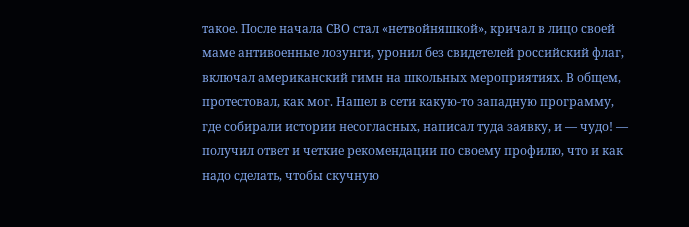такое. После начала СВО стал «нетвойняшкой», кричал в лицо своей маме антивоенные лозунги, уронил без свидетелей российский флаг, включал американский гимн на школьных мероприятиях. В общем, протестовал, как мог. Нашел в сети какую-то западную программу, где собирали истории несогласных, написал туда заявку, и — чудо! — получил ответ и четкие рекомендации по своему профилю, что и как надо сделать, чтобы скучную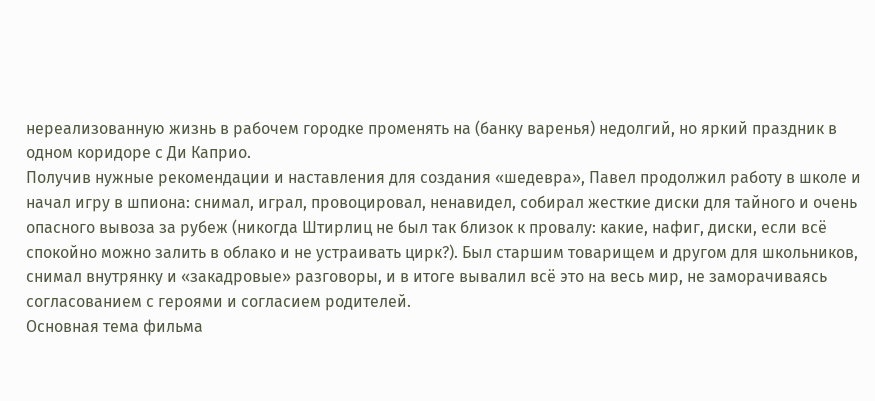нереализованную жизнь в рабочем городке променять на (банку варенья) недолгий, но яркий праздник в одном коридоре с Ди Каприо.
Получив нужные рекомендации и наставления для создания «шедевра», Павел продолжил работу в школе и начал игру в шпиона: снимал, играл, провоцировал, ненавидел, собирал жесткие диски для тайного и очень опасного вывоза за рубеж (никогда Штирлиц не был так близок к провалу: какие, нафиг, диски, если всё спокойно можно залить в облако и не устраивать цирк?). Был старшим товарищем и другом для школьников, снимал внутрянку и «закадровые» разговоры, и в итоге вывалил всё это на весь мир, не заморачиваясь согласованием с героями и согласием родителей.
Основная тема фильма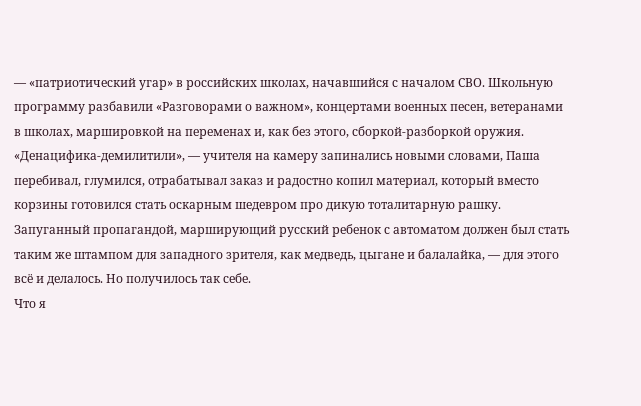— «патриотический угар» в российских школах, начавшийся с началом СВО. Школьную программу разбавили «Разговорами о важном», концертами военных песен, ветеранами в школах, маршировкой на переменах и, как без этого, сборкой-разборкой оружия. «Денацифика-демилитили», — учителя на камеру запинались новыми словами, Паша перебивал, глумился, отрабатывал заказ и радостно копил материал, который вместо корзины готовился стать оскарным шедевром про дикую тоталитарную рашку. Запуганный пропагандой, марширующий русский ребенок с автоматом должен был стать таким же штампом для западного зрителя, как медведь, цыгане и балалайка, — для этого всё и делалось. Но получилось так себе.
Что я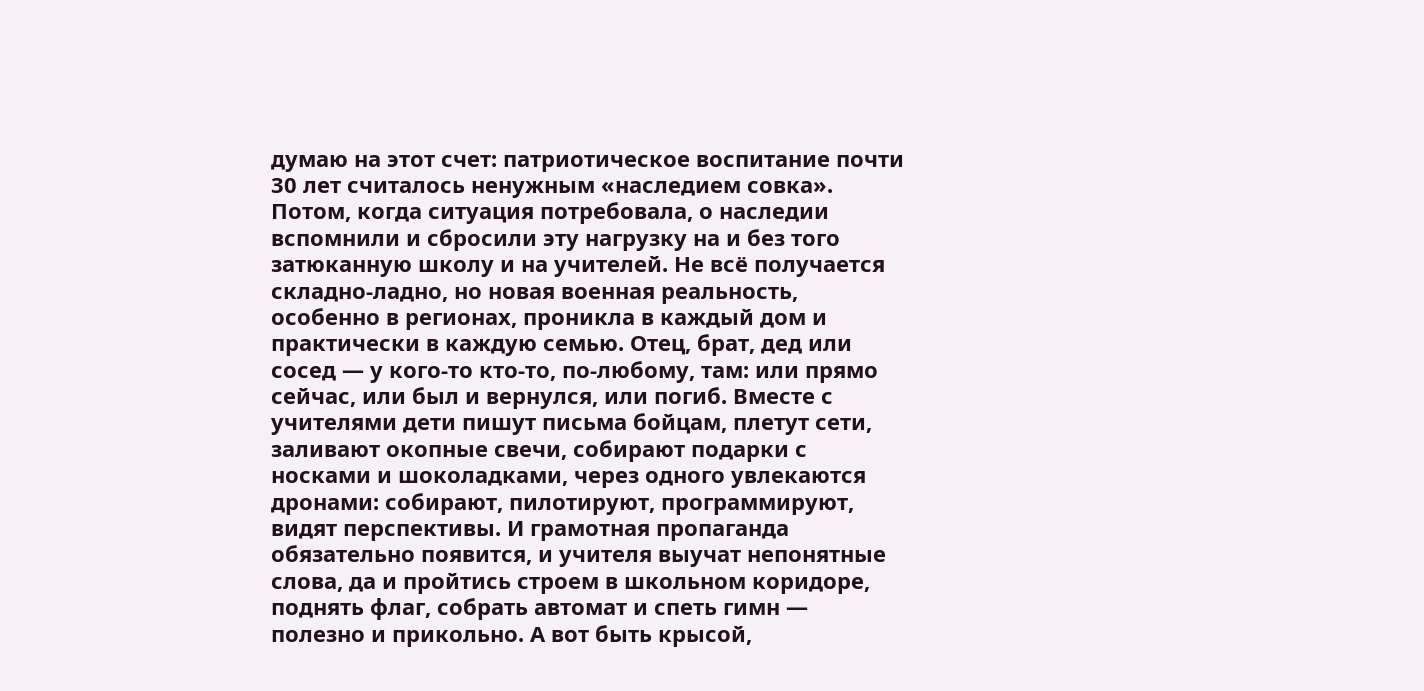думаю на этот счет: патриотическое воспитание почти 30 лет считалось ненужным «наследием совка». Потом, когда ситуация потребовала, о наследии вспомнили и сбросили эту нагрузку на и без того затюканную школу и на учителей. Не всё получается складно-ладно, но новая военная реальность, особенно в регионах, проникла в каждый дом и практически в каждую семью. Отец, брат, дед или сосед — у кого-то кто-то, по-любому, там: или прямо сейчас, или был и вернулся, или погиб. Вместе с учителями дети пишут письма бойцам, плетут сети, заливают окопные свечи, собирают подарки с носками и шоколадками, через одного увлекаются дронами: собирают, пилотируют, программируют, видят перспективы. И грамотная пропаганда обязательно появится, и учителя выучат непонятные слова, да и пройтись строем в школьном коридоре, поднять флаг, собрать автомат и спеть гимн — полезно и прикольно. А вот быть крысой,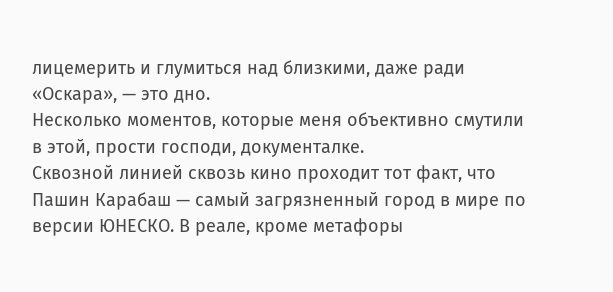лицемерить и глумиться над близкими, даже ради «Оскара», — это дно.
Несколько моментов, которые меня объективно смутили в этой, прости господи, документалке.
Сквозной линией сквозь кино проходит тот факт, что Пашин Карабаш — самый загрязненный город в мире по версии ЮНЕСКО. В реале, кроме метафоры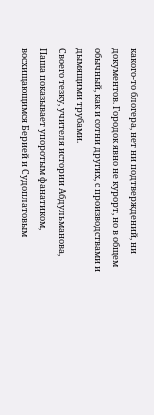какого-то блогера, нет ни подтверждений, ни документов. Городок явно не курорт, но в общем обычный, как и сотни других, с производствами и дымящими трубами.
Своего тезку, учителя истории Абдульманова, Паша показывает упоротым фанатиком, восхищающимся Берией и Судоплатовым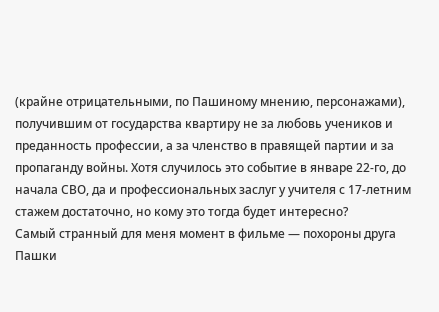(крайне отрицательными, по Пашиному мнению, персонажами), получившим от государства квартиру не за любовь учеников и преданность профессии, а за членство в правящей партии и за пропаганду войны. Хотя случилось это событие в январе 22-го, до начала СВО, да и профессиональных заслуг у учителя с 17-летним стажем достаточно, но кому это тогда будет интересно?
Самый странный для меня момент в фильме — похороны друга Пашки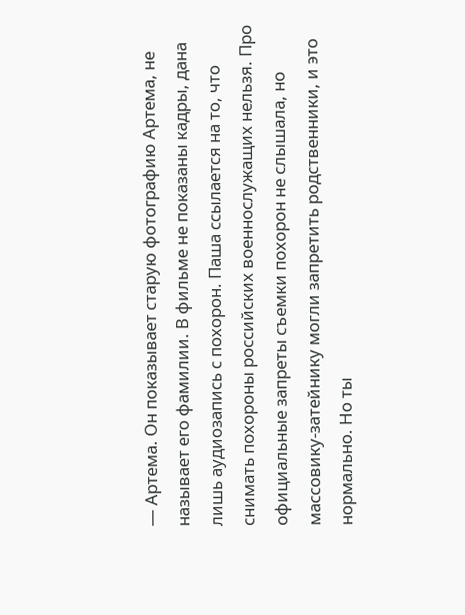— Артема. Он показывает старую фотографию Артема, не называет его фамилии. В фильме не показаны кадры, дана лишь аудиозапись с похорон. Паша ссылается на то, что снимать похороны российских военнослужащих нельзя. Про официальные запреты съемки похорон не слышала, но массовику-затейнику могли запретить родственники, и это нормально. Но ты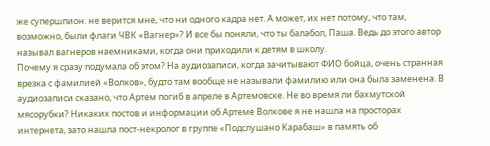же супершпион: не верится мне, что ни одного кадра нет. А может, их нет потому, что там, возможно, были флаги ЧВК «Вагнер»? И все бы поняли, что ты балабол, Паша. Ведь до этого автор называл вагнеров наемниками, когда они приходили к детям в школу.
Почему я сразу подумала об этом? На аудиозаписи, когда зачитывают ФИО бойца, очень странная врезка с фамилией «Волков», будто там вообще не называли фамилию или она была заменена. В аудиозаписи сказано, что Артем погиб в апреле в Артемовске. Не во время ли бахмутской мясорубки? Никаких постов и информации об Артеме Волкове я не нашла на просторах интернета, зато нашла пост-некролог в группе «Подслушано Карабаш» в память об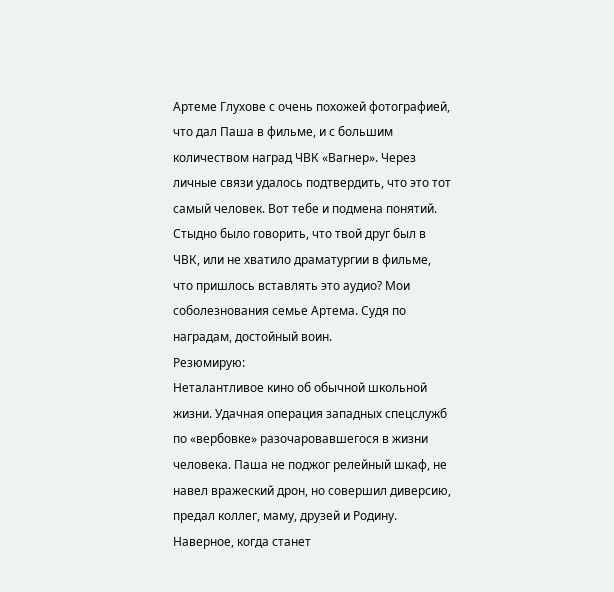Артеме Глухове с очень похожей фотографией, что дал Паша в фильме, и с большим количеством наград ЧВК «Вагнер». Через личные связи удалось подтвердить, что это тот самый человек. Вот тебе и подмена понятий. Стыдно было говорить, что твой друг был в ЧВК, или не хватило драматургии в фильме, что пришлось вставлять это аудио? Мои соболезнования семье Артема. Судя по наградам, достойный воин.
Резюмирую:
Неталантливое кино об обычной школьной жизни. Удачная операция западных спецслужб по «вербовке» разочаровавшегося в жизни человека. Паша не поджог релейный шкаф, не навел вражеский дрон, но совершил диверсию, предал коллег, маму, друзей и Родину. Наверное, когда станет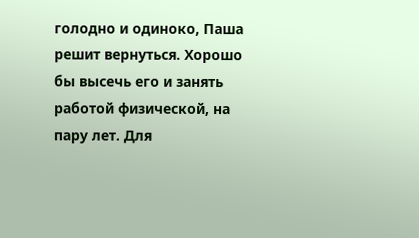голодно и одиноко, Паша решит вернуться. Хорошо бы высечь его и занять работой физической, на пару лет. Для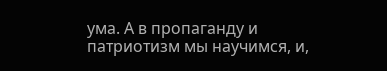ума. А в пропаганду и патриотизм мы научимся, и,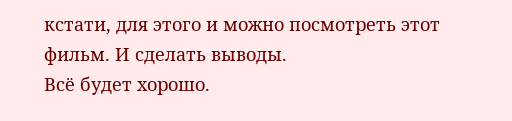кстати, для этого и можно посмотреть этот фильм. И сделать выводы.
Всё будет хорошо.